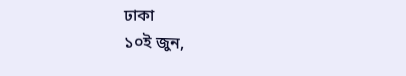ঢাকা
১০ই জুন,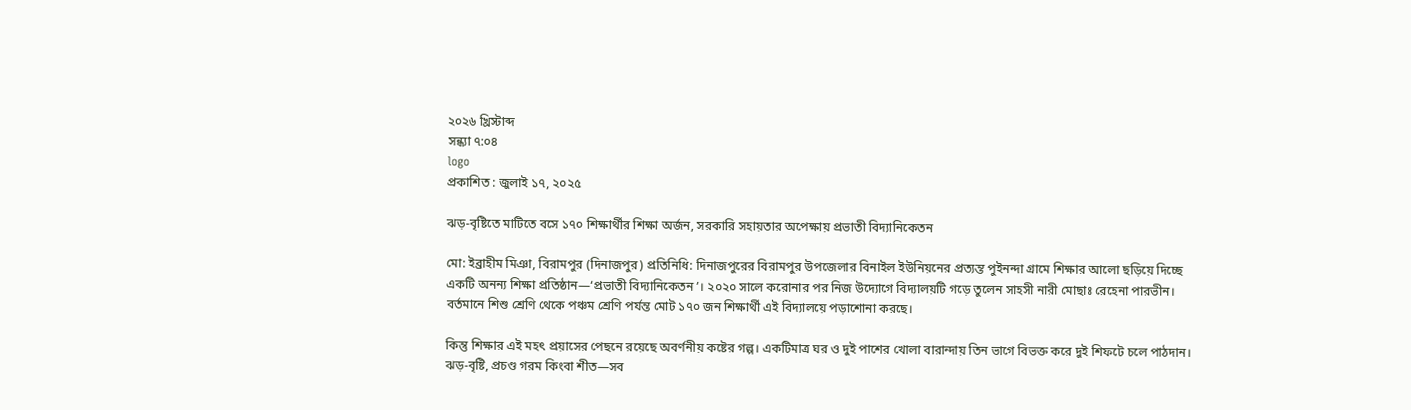২০২৬ খ্রিস্টাব্দ
সন্ধ্যা ৭:০৪
logo
প্রকাশিত : জুলাই ১৭, ২০২৫

ঝড়-বৃষ্টিতে মাটিতে বসে ১৭০ শিক্ষার্থীর শিক্ষা অর্জন, সরকারি সহায়তার অপেক্ষায় প্রভাতী বিদ্যানিকেতন

মো: ইব্রাহীম মিঞা, বিরামপুর (দিনাজপুর) প্রতিনিধি: দিনাজপুরের বিরামপুর উপজেলার বিনাইল ইউনিয়নের প্রত্যন্ত পুইনন্দা গ্রামে শিক্ষার আলো ছড়িয়ে দিচ্ছে একটি অনন্য শিক্ষা প্রতিষ্ঠান—‘প্রভাতী বিদ্যানিকেতন’। ২০২০ সালে করোনার পর নিজ উদ্যোগে বিদ্যালয়টি গড়ে তুলেন সাহসী নারী মোছাঃ রেহেনা পারভীন। বর্তমানে শিশু শ্রেণি থেকে পঞ্চম শ্রেণি পর্যন্ত মোট ১৭০ জন শিক্ষার্থী এই বিদ্যালয়ে পড়াশোনা করছে।

কিন্তু শিক্ষার এই মহৎ প্রয়াসের পেছনে রয়েছে অবর্ণনীয় কষ্টের গল্প। একটিমাত্র ঘর ও দুই পাশের খোলা বারান্দায় তিন ভাগে বিভক্ত করে দুই শিফটে চলে পাঠদান। ঝড়-বৃষ্টি, প্রচণ্ড গরম কিংবা শীত—সব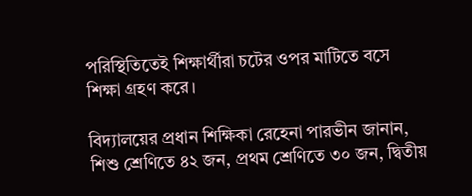পরিস্থিতিতেই শিক্ষার্থীরা চটের ওপর মাটিতে বসে শিক্ষা গ্রহণ করে।

বিদ্যালয়ের প্রধান শিক্ষিকা রেহেনা পারভীন জানান, শিশু শ্রেণিতে ৪২ জন, প্রথম শ্রেণিতে ৩০ জন, দ্বিতীয়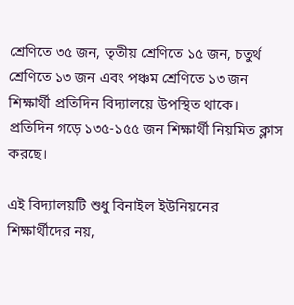শ্রেণিতে ৩৫ জন, তৃতীয় শ্রেণিতে ১৫ জন, চতুর্থ শ্রেণিতে ১৩ জন এবং পঞ্চম শ্রেণিতে ১৩ জন শিক্ষার্থী প্রতিদিন বিদ্যালয়ে উপস্থিত থাকে। প্রতিদিন গড়ে ১৩৫-১৫৫ জন শিক্ষার্থী নিয়মিত ক্লাস করছে।

এই বিদ্যালয়টি শুধু বিনাইল ইউনিয়নের শিক্ষার্থীদের নয়,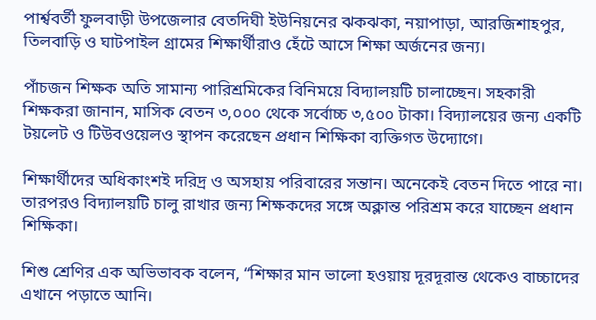পার্শ্ববর্তী ফুলবাড়ী উপজেলার বেতদিঘী ইউনিয়নের ঝকঝকা, নয়াপাড়া, আরজিশাহপুর, তিলবাড়ি ও ঘাটপাইল গ্রামের শিক্ষার্থীরাও হেঁটে আসে শিক্ষা অর্জনের জন্য।

পাঁচজন শিক্ষক অতি সামান্য পারিশ্রমিকের বিনিময়ে বিদ্যালয়টি চালাচ্ছেন। সহকারী শিক্ষকরা জানান, মাসিক বেতন ৩,০০০ থেকে সর্বোচ্চ ৩,৫০০ টাকা। বিদ্যালয়ের জন্য একটি টয়লেট ও টিউবওয়েলও স্থাপন করেছেন প্রধান শিক্ষিকা ব্যক্তিগত উদ্যোগে।

শিক্ষার্থীদের অধিকাংশই দরিদ্র ও অসহায় পরিবারের সন্তান। অনেকেই বেতন দিতে পারে না। তারপরও বিদ্যালয়টি চালু রাখার জন্য শিক্ষকদের সঙ্গে অক্লান্ত পরিশ্রম করে যাচ্ছেন প্রধান শিক্ষিকা।

শিশু শ্রেণির এক অভিভাবক বলেন, “শিক্ষার মান ভালো হওয়ায় দূরদূরান্ত থেকেও বাচ্চাদের এখানে পড়াতে আনি।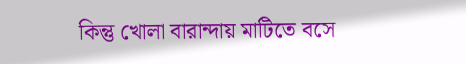কিন্তু খোলা বারান্দায় মাটিতে বসে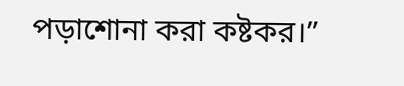পড়াশোনা করা কষ্টকর।”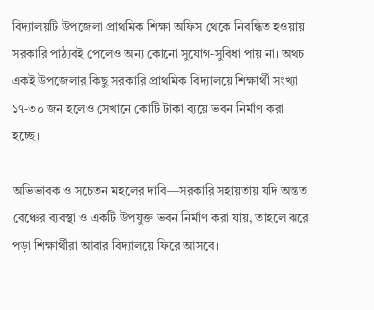বিদ্যালয়টি উপজেলা প্রাথমিক শিক্ষা অফিস থেকে নিবন্ধিত হওয়ায় সরকারি পাঠ্যবই পেলেও অন্য কোনো সুযোগ-সুবিধা পায় না। অথচ একই উপজেলার কিছু সরকারি প্রাথমিক বিদ্যালয়ে শিক্ষার্থী সংখ্যা ১৭-৩০ জন হলেও সেখানে কোটি টাকা ব্যয়ে ভবন নির্মাণ করা হচ্ছে।

অভিভাবক ও সচেতন মহলের দাবি—সরকারি সহায়তায় যদি অন্তত বেঞ্চের ব্যবস্থা ও একটি উপযুক্ত ভবন নির্মাণ করা যায়, তাহলে ঝরে পড়া শিক্ষার্থীরা আবার বিদ্যালয়ে ফিরে আসবে।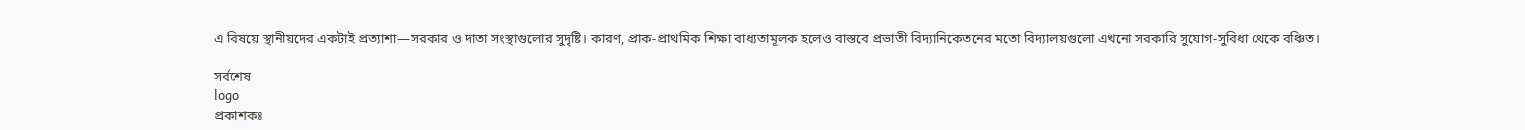এ বিষয়ে স্থানীয়দের একটাই প্রত্যাশা—সরকার ও দাতা সংস্থাগুলোর সুদৃষ্টি। কারণ, প্রাক-প্রাথমিক শিক্ষা বাধ্যতামূলক হলেও বাস্তবে প্রভাতী বিদ্যানিকেতনের মতো বিদ্যালয়গুলো এখনো সরকারি সুযোগ-সুবিধা থেকে বঞ্চিত।

সর্বশেষ
logo
প্রকাশকঃ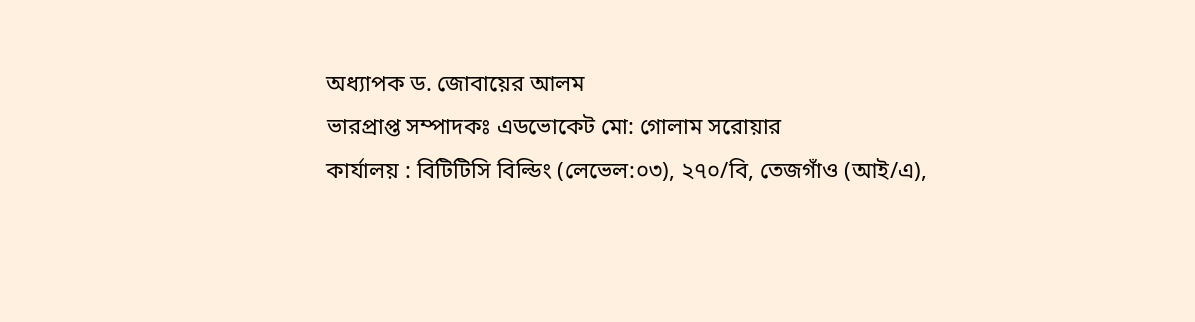অধ্যাপক ড. জোবায়ের আলম
ভারপ্রাপ্ত সম্পাদকঃ এডভোকেট মো: গোলাম সরোয়ার
কার্যালয় : বিটিটিসি বিল্ডিং (লেভেল:০৩), ২৭০/বি, তেজগাঁও (আই/এ),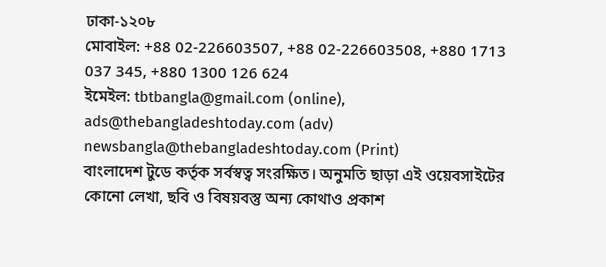ঢাকা-১২০৮
মোবাইল: +88 02-226603507, +88 02-226603508, +880 1713 037 345, +880 1300 126 624
ইমেইল: tbtbangla@gmail.com (online), ads@thebangladeshtoday.com (adv) newsbangla@thebangladeshtoday.com (Print)
বাংলাদেশ টুডে কর্তৃক সর্বস্বত্ব সংরক্ষিত। অনুমতি ছাড়া এই ওয়েবসাইটের কোনো লেখা, ছবি ও বিষয়বস্তু অন্য কোথাও প্রকাশ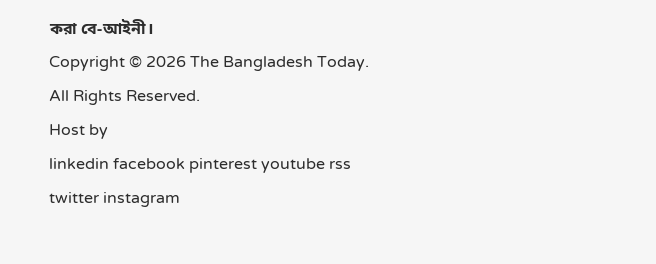করা বে-আইনী।
Copyright © 2026 The Bangladesh Today. All Rights Reserved.
Host by
linkedin facebook pinterest youtube rss twitter instagram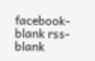facebook-blank rss-blank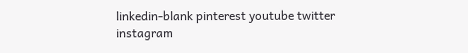linkedin-blank pinterest youtube twitter instagram